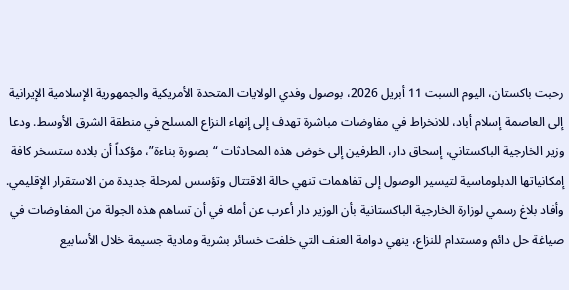رحبت باكستان، اليوم السبت 11 أبريل 2026، بوصول وفدي الولايات المتحدة الأمريكية والجمهورية الإسلامية الإيرانية إلى العاصمة إسلام أباد، للانخراط في مفاوضات مباشرة تهدف إلى إنهاء النزاع المسلح في منطقة الشرق الأوسط. ودعا وزير الخارجية الباكستاني، إسحاق دار، الطرفين إلى خوض هذه المحادثات “بصورة بناءة”، مؤكداً أن بلاده ستسخر كافة إمكانياتها الدبلوماسية لتيسير الوصول إلى تفاهمات تنهي حالة الاقتتال وتؤسس لمرحلة جديدة من الاستقرار الإقليمي.
وأفاد بلاغ رسمي لوزارة الخارجية الباكستانية بأن الوزير دار أعرب عن أمله في أن تساهم هذه الجولة من المفاوضات في صياغة حل دائم ومستدام للنزاع، ينهي دوامة العنف التي خلفت خسائر بشرية ومادية جسيمة خلال الأسابيع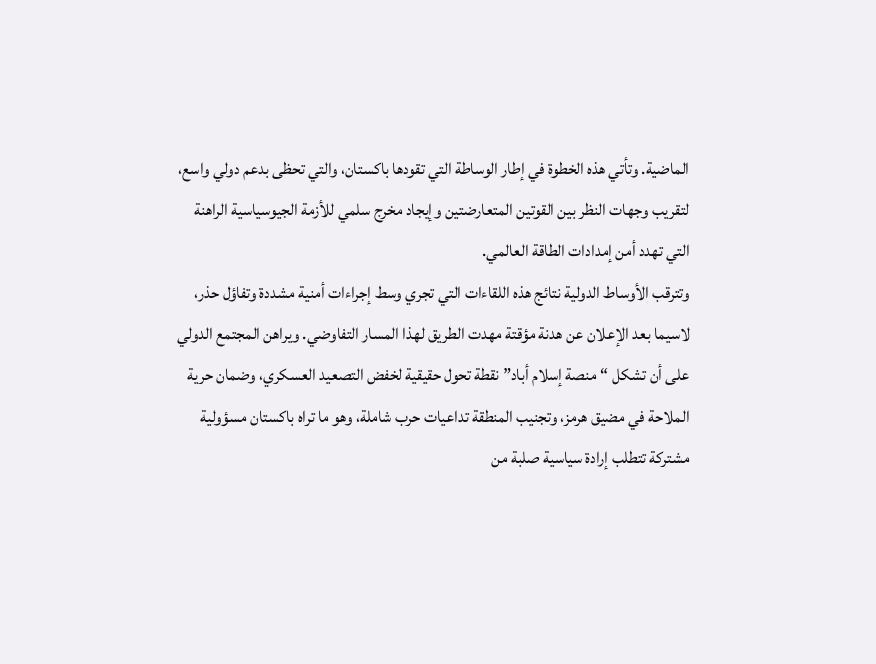الماضية. وتأتي هذه الخطوة في إطار الوساطة التي تقودها باكستان، والتي تحظى بدعم دولي واسع، لتقريب وجهات النظر بين القوتين المتعارضتين وإيجاد مخرج سلمي للأزمة الجيوسياسية الراهنة التي تهدد أمن إمدادات الطاقة العالمي.
وتترقب الأوساط الدولية نتائج هذه اللقاءات التي تجري وسط إجراءات أمنية مشددة وتفاؤل حذر، لاسيما بعد الإعلان عن هدنة مؤقتة مهدت الطريق لهذا المسار التفاوضي. ويراهن المجتمع الدولي على أن تشكل “منصة إسلام أباد” نقطة تحول حقيقية لخفض التصعيد العسكري، وضمان حرية الملاحة في مضيق هرمز، وتجنيب المنطقة تداعيات حرب شاملة، وهو ما تراه باكستان مسؤولية مشتركة تتطلب إرادة سياسية صلبة من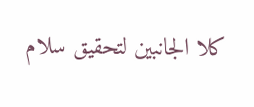كلا الجانبين لتحقيق سلام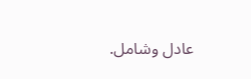عادل وشامل.